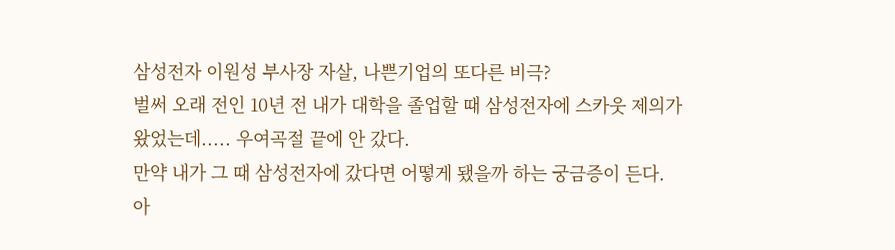삼성전자 이원성 부사장 자살, 나쁜기업의 또다른 비극?
벌써 오래 전인 10년 전 내가 대학을 졸업할 때 삼성전자에 스카웃 제의가 왔었는데..... 우여곡절 끝에 안 갔다.
만약 내가 그 때 삼성전자에 갔다면 어떻게 됐을까 하는 궁금증이 든다.
아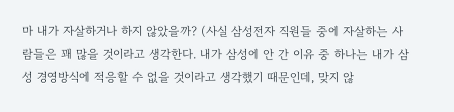마 내가 자살하거나 하지 않았을까? (사실 삼성전자 직원들 중에 자살하는 사람들은 꽤 많을 것이라고 생각한다. 내가 삼성에 안 간 이유 중 하나는 내가 삼성 경영방식에 적응할 수 없을 것이라고 생각했기 때문인데, 맞지 않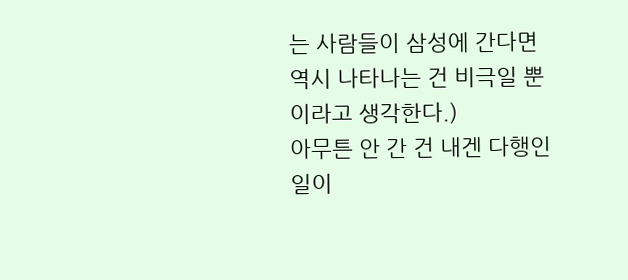는 사람들이 삼성에 간다면 역시 나타나는 건 비극일 뿐이라고 생각한다.)
아무튼 안 간 건 내겐 다행인 일이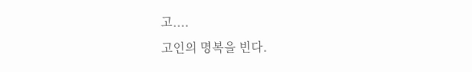고....
고인의 명복을 빈다.